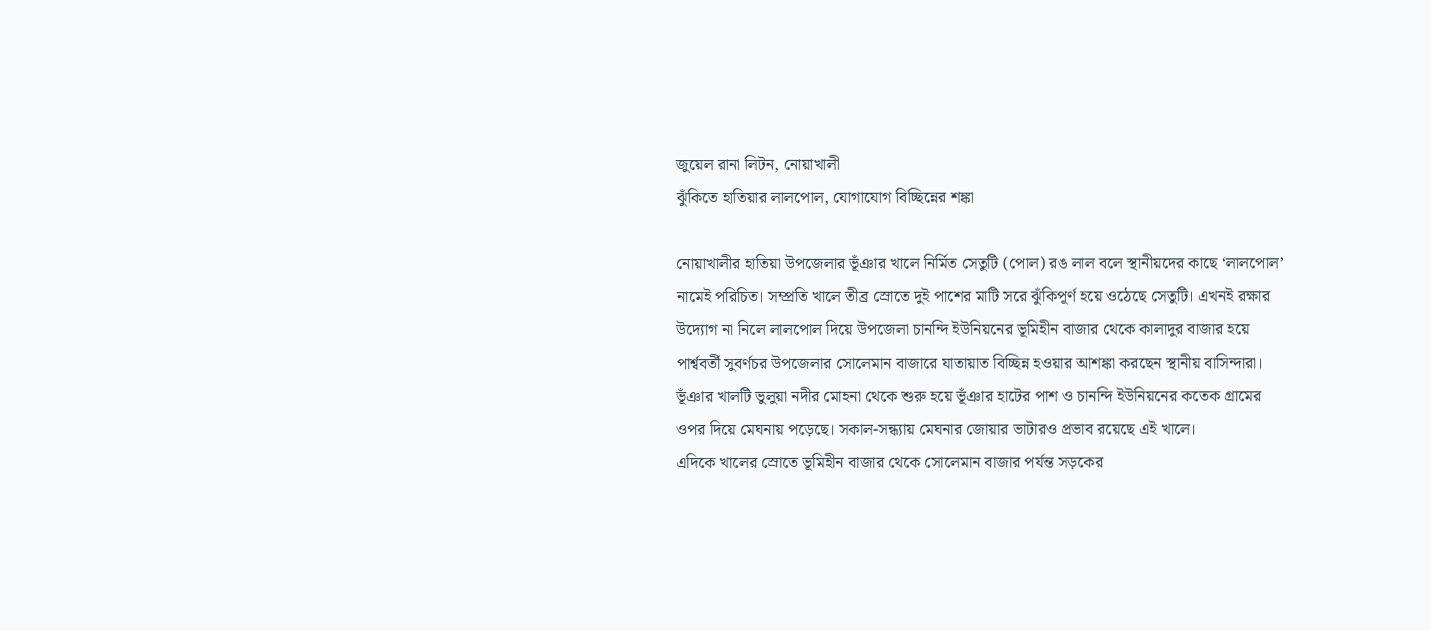জুয়েল রানা লিটন, নোয়াখালী
ঝুঁকিতে হাতিয়ার লালপোল, যোগাযোগ বিচ্ছিন্নের শঙ্কা

নোয়াখালীর হাতিয়া উপজেলার ভূঁঞার খালে নির্মিত সেতুটি (পোল) রঙ লাল বলে স্থানীয়দের কাছে ‘লালপোল’ নামেই পরিচিত। সম্প্রতি খালে তীব্র স্রোতে দুই পাশের মাটি সরে ঝুঁকিপূর্ণ হয়ে ওঠেছে সেতুটি। এখনই রক্ষার উদ্যোগ না নিলে লালপোল দিয়ে উপজেলা চানন্দি ইউনিয়নের ভূমিহীন বাজার থেকে কালাদুর বাজার হয়ে পার্শ্ববর্তী সুবর্ণচর উপজেলার সোলেমান বাজারে যাতায়াত বিচ্ছিন্ন হওয়ার আশঙ্কা করছেন স্থানীয় বাসিন্দারা।
ভূঁঞার খালটি ভুলুয়া নদীর মোহনা থেকে শুরু হয়ে ভূঁঞার হাটের পাশ ও চানন্দি ইউনিয়নের কতেক গ্রামের ওপর দিয়ে মেঘনায় পড়েছে। সকাল-সন্ধ্যায় মেঘনার জোয়ার ভাটারও প্রভাব রয়েছে এই খালে।
এদিকে খালের স্রোতে ভূমিহীন বাজার থেকে সোলেমান বাজার পর্যন্ত সড়কের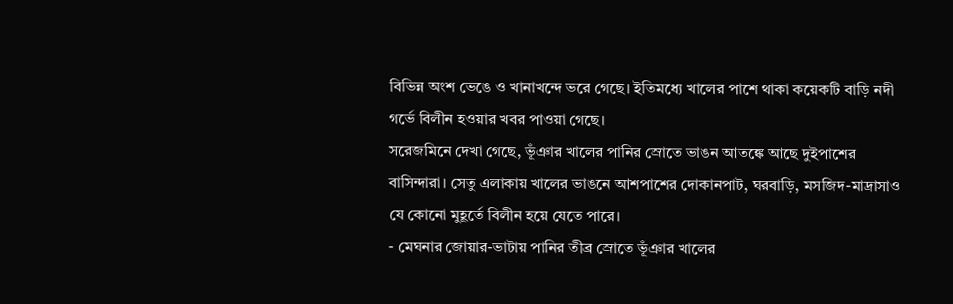বিভিন্ন অংশ ভেঙে ও খানাখন্দে ভরে গেছে। ইতিমধ্যে খালের পাশে থাকা কয়েকটি বাড়ি নদী গর্ভে বিলীন হওয়ার খবর পাওয়া গেছে।
সরেজমিনে দেখা গেছে, ভূঁঞার খালের পানির স্রোতে ভাঙন আতঙ্কে আছে দুইপাশের বাসিন্দারা। সেতু এলাকায় খালের ভাঙনে আশপাশের দোকানপাট, ঘরবাড়ি, মসজিদ-মাদ্রাসাও যে কোনো মুহূর্তে বিলীন হয়ে যেতে পারে।
- মেঘনার জোয়ার-ভাটায় পানির তীব্র স্রোতে ভূঁঞার খালের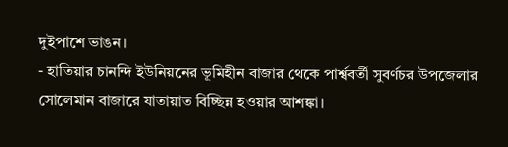দুইপাশে ভাঙন।
- হাতিয়ার চানন্দি ইউনিয়নের ভূমিহীন বাজার থেকে পার্শ্ববর্তী সুবর্ণচর উপজেলার সোলেমান বাজারে যাতায়াত বিচ্ছিন্ন হওয়ার আশঙ্কা।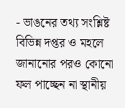- ভাঙনের তথ্য সংশ্লিষ্ট বিভিন্ন দপ্তর ও মহলে জানানোর পরও কোনো ফল পাচ্ছেন না স্থানীয়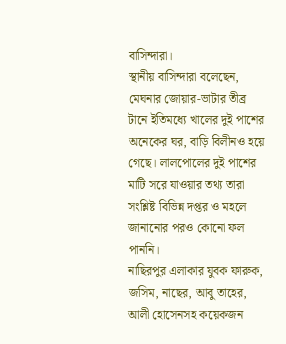বাসিন্দারা।
স্থানীয় বাসিন্দারা বলেছেন, মেঘনার জোয়ার-ভাটার তীব্র টানে ইতিমধ্যে খালের দুই পাশের অনেকের ঘর, বাড়ি বিলীনও হয়ে গেছে। লালপোলের দুই পাশের মাটি সরে যাওয়ার তথ্য তারা সংশ্লিষ্ট বিভিন্ন দপ্তর ও মহলে জানানোর পরও কোনো ফল পাননি।
নাছিরপুর এলাকার যুবক ফারুক, জসিম, নাছের, আবু তাহের, আলী হোসেনসহ কয়েকজন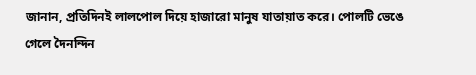জানান, প্রতিদিনই লালপোল দিয়ে হাজারো মানুষ যাতায়াত করে। পোলটি ভেঙে গেলে দৈনন্দিন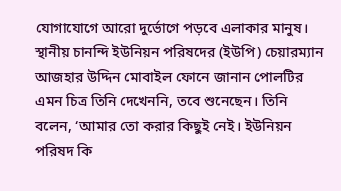যোগাযোগে আরো দুর্ভোগে পড়বে এলাকার মানুষ।
স্থানীয় চানন্দি ইউনিয়ন পরিষদের (ইউপি) চেয়ারম্যান আজহার উদ্দিন মোবাইল ফোনে জানান পোলটির এমন চিত্র তিনি দেখেননি, তবে শুনেছেন। তিনি বলেন, ‘আমার তো করার কিছুই নেই। ইউনিয়ন পরিষদ কি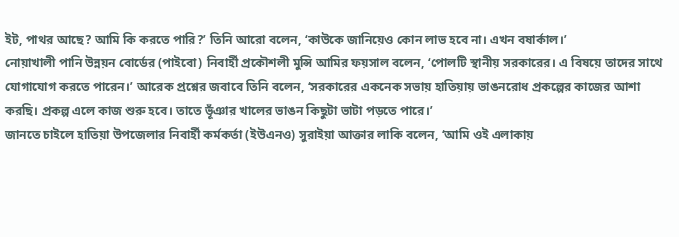ইট, পাথর আছে? আমি কি করতে পারি?’ তিনি আরো বলেন, ‘কাউকে জানিয়েও কোন লাভ হবে না। এখন বষার্কাল।’
নোয়াখালী পানি উন্নয়ন বোর্ডের (পাইবো) নিবার্হী প্রকৌশলী মুন্সি আমির ফয়সাল বলেন, ‘পোলটি স্থানীয় সরকারের। এ বিষয়ে তাদের সাথে যোগাযোগ করতে পারেন।’ আরেক প্রশ্নের জবাবে তিনি বলেন, ‘সরকারের একনেক সভায় হাতিয়ায় ভাঙনরোধ প্রকল্পের কাজের আশা করছি। প্রকল্প এলে কাজ শুরু হবে। তাতে ভূঁঞার খালের ভাঙন কিছুটা ভাটা পড়তে পারে।’
জানতে চাইলে হাতিয়া উপজেলার নিবার্হী কর্মকর্তা (ইউএনও) সুরাইয়া আক্তার লাকি বলেন, ‘আমি ওই এলাকায়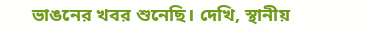ভাঙনের খবর শুনেছি। দেখি, স্থানীয়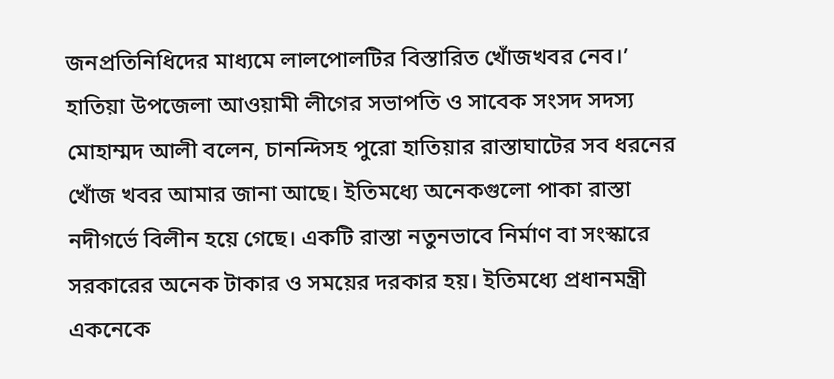জনপ্রতিনিধিদের মাধ্যমে লালপোলটির বিস্তারিত খোঁজখবর নেব।’
হাতিয়া উপজেলা আওয়ামী লীগের সভাপতি ও সাবেক সংসদ সদস্য মোহাম্মদ আলী বলেন, চানন্দিসহ পুরো হাতিয়ার রাস্তাঘাটের সব ধরনের খোঁজ খবর আমার জানা আছে। ইতিমধ্যে অনেকগুলো পাকা রাস্তা নদীগর্ভে বিলীন হয়ে গেছে। একটি রাস্তা নতুনভাবে নির্মাণ বা সংস্কারে সরকারের অনেক টাকার ও সময়ের দরকার হয়। ইতিমধ্যে প্রধানমন্ত্রী একনেকে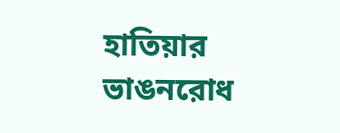হাতিয়ার ভাঙনরোধ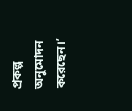প্রকল্প অনুমোদন করেছেন।’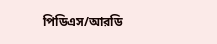পিডিএস/আরডি